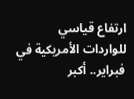ارتفاع قياسي للواردات الأمريكية في فبراير.. أكبر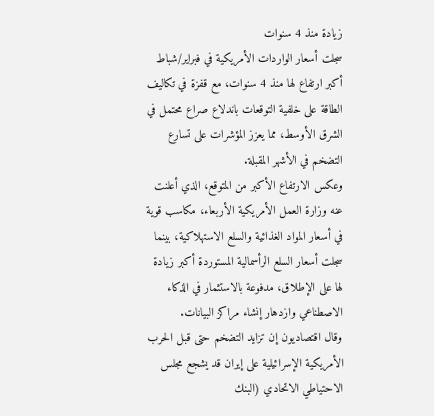زيادة منذ 4 سنوات
سجلت أسعار الواردات الأمريكية في فبراير/شباط أكبر ارتفاع لها منذ 4 سنوات، مع قفزة في تكاليف الطاقة على خلفية التوقعات باندلاع صراع محتمل في الشرق الأوسط، مما يعزز المؤشرات على تسارع التضخم في الأشهر المقبلة.
وعكس الارتفاع الأكبر من المتوقع، الذي أعلنت عنه وزارة العمل الأمريكية الأربعاء، مكاسب قوية في أسعار المواد الغذائية والسلع الاستهلاكية، بينما سجلت أسعار السلع الرأسمالية المستوردة أكبر زيادة لها على الإطلاق، مدفوعة بالاستثمار في الذكاء الاصطناعي وازدهار إنشاء مراكز البيانات.
وقال اقتصاديون إن تزايد التضخم حتى قبل الحرب الأمريكية الإسرائيلية على إيران قد يشجع مجلس الاحتياطي الاتحادي (البنك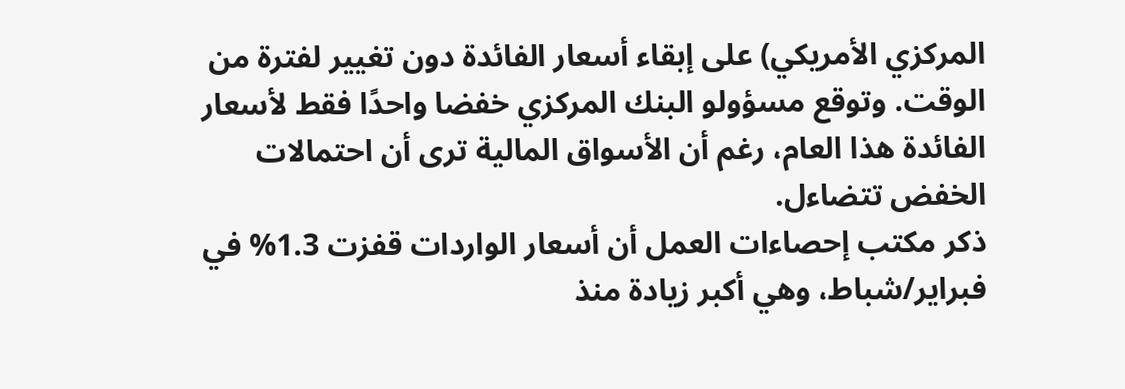المركزي الأمريكي) على إبقاء أسعار الفائدة دون تغيير لفترة من الوقت. وتوقع مسؤولو البنك المركزي خفضا واحدًا فقط لأسعار الفائدة هذا العام، رغم أن الأسواق المالية ترى أن احتمالات الخفض تتضاءل.
ذكر مكتب إحصاءات العمل أن أسعار الواردات قفزت 1.3% في فبراير/شباط، وهي أكبر زيادة منذ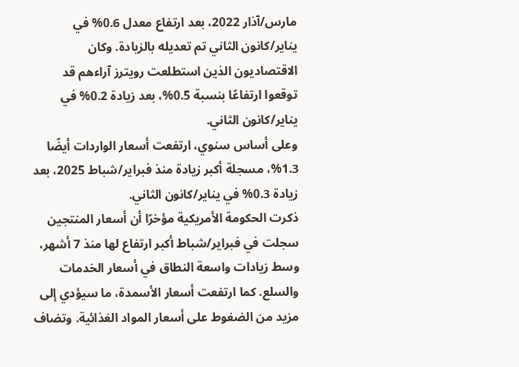مارس/آذار 2022، بعد ارتفاع معدل 0.6% في يناير/كانون الثاني تم تعديله بالزيادة. وكان الاقتصاديون الذين استطلعت رويترز آراءهم قد توقعوا ارتفاعًا بنسبة 0.5%، بعد زيادة 0.2% في يناير/كانون الثاني.
وعلى أساس سنوي، ارتفعت أسعار الواردات أيضًا 1.3%، مسجلة أكبر زيادة منذ فبراير/شباط 2025، بعد زيادة 0.3% في يناير/كانون الثاني.
ذكرت الحكومة الأمريكية مؤخرًا أن أسعار المنتجين سجلت في فبراير/شباط أكبر ارتفاع لها منذ 7 أشهر، وسط زيادات واسعة النطاق في أسعار الخدمات والسلع. كما ارتفعت أسعار الأسمدة، ما سيؤدي إلى مزيد من الضغوط على أسعار المواد الغذائية. وتضاف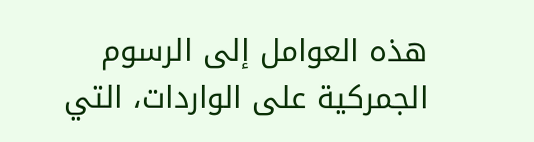هذه العوامل إلى الرسوم الجمركية على الواردات، التي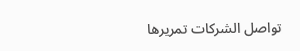تواصل الشركات تمريرها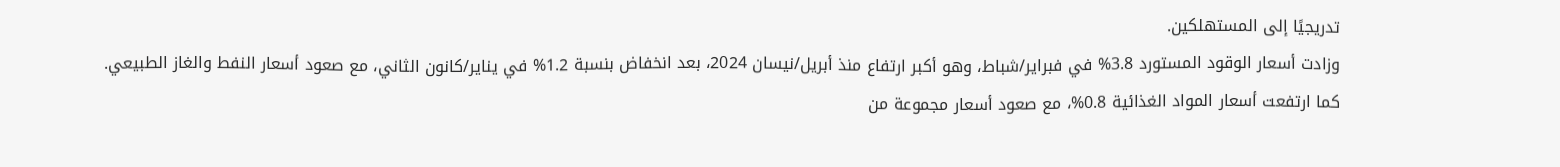تدريجيًا إلى المستهلكين.
وزادت أسعار الوقود المستورد 3.8% في فبراير/شباط، وهو أكبر ارتفاع منذ أبريل/نيسان 2024، بعد انخفاض بنسبة 1.2% في يناير/كانون الثاني، مع صعود أسعار النفط والغاز الطبيعي.
كما ارتفعت أسعار المواد الغذائية 0.8%، مع صعود أسعار مجموعة من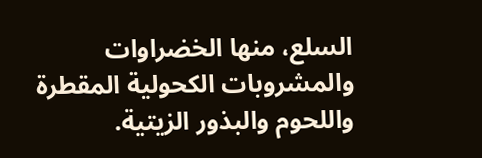السلع، منها الخضراوات والمشروبات الكحولية المقطرة واللحوم والبذور الزيتية.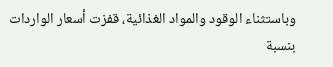وباستثناء الوقود والمواد الغذائية، قفزت أسعار الواردات بنسبة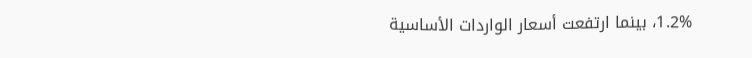1.2%، بينما ارتفعت أسعار الواردات الأساسية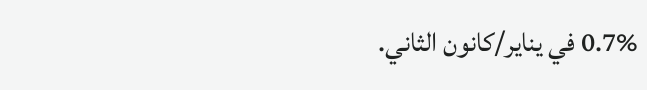0.7% في يناير/كانون الثاني.